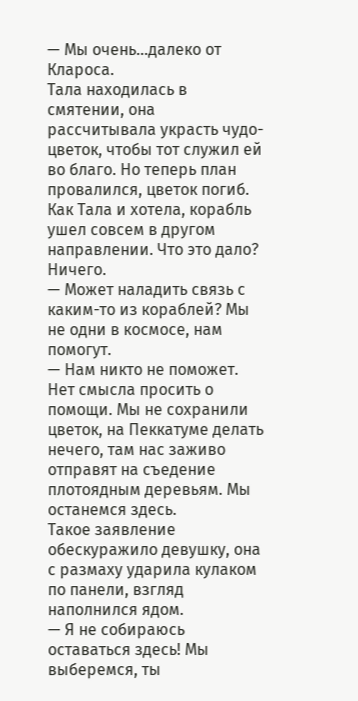— Мы очень…далеко от Клароса.
Тала находилась в смятении, она рассчитывала украсть чудо-цветок, чтобы тот служил ей во благо. Но теперь план провалился, цветок погиб. Как Тала и хотела, корабль ушел совсем в другом направлении. Что это дало? Ничего.
— Может наладить связь с каким-то из кораблей? Мы не одни в космосе, нам помогут.
— Нам никто не поможет. Нет смысла просить о помощи. Мы не сохранили цветок, на Пеккатуме делать нечего, там нас заживо отправят на съедение плотоядным деревьям. Мы останемся здесь.
Такое заявление обескуражило девушку, она с размаху ударила кулаком по панели, взгляд наполнился ядом.
— Я не собираюсь оставаться здесь! Мы выберемся, ты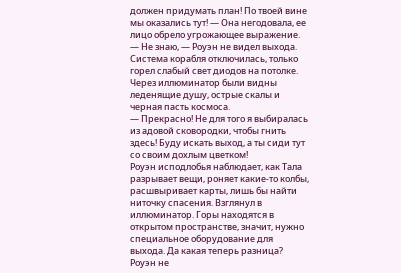должен придумать план! По твоей вине мы оказались тут! — Она негодовала, ее лицо обрело угрожающее выражение.
— Не знаю, — Роуэн не видел выхода. Система корабля отключилась, только горел слабый свет диодов на потолке. Через иллюминатор были видны леденящие душу, острые скалы и черная пасть космоса.
— Прекрасно! Не для того я выбиралась из адовой сковородки, чтобы гнить здесь! Буду искать выход, а ты сиди тут со своим дохлым цветком!
Роуэн исподлобья наблюдает, как Тала разрывает вещи, роняет какие-то колбы, расшвыривает карты, лишь бы найти ниточку спасения. Взглянул в иллюминатор. Горы находятся в открытом пространстве, значит, нужно специальное оборудование для выхода. Да какая теперь разница? Роуэн не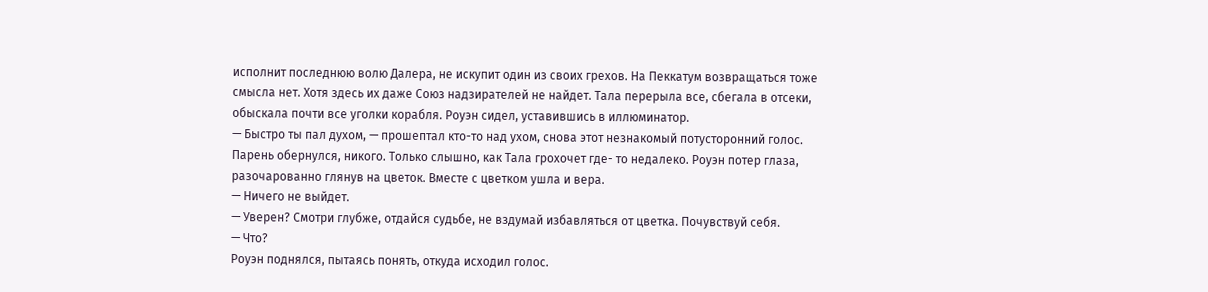исполнит последнюю волю Далера, не искупит один из своих грехов. На Пеккатум возвращаться тоже смысла нет. Хотя здесь их даже Союз надзирателей не найдет. Тала перерыла все, сбегала в отсеки, обыскала почти все уголки корабля. Роуэн сидел, уставившись в иллюминатор.
— Быстро ты пал духом, — прошептал кто-то над ухом, снова этот незнакомый потусторонний голос. Парень обернулся, никого. Только слышно, как Тала грохочет где- то недалеко. Роуэн потер глаза, разочарованно глянув на цветок. Вместе с цветком ушла и вера.
— Ничего не выйдет.
— Уверен? Смотри глубже, отдайся судьбе, не вздумай избавляться от цветка. Почувствуй себя.
— Что?
Роуэн поднялся, пытаясь понять, откуда исходил голос.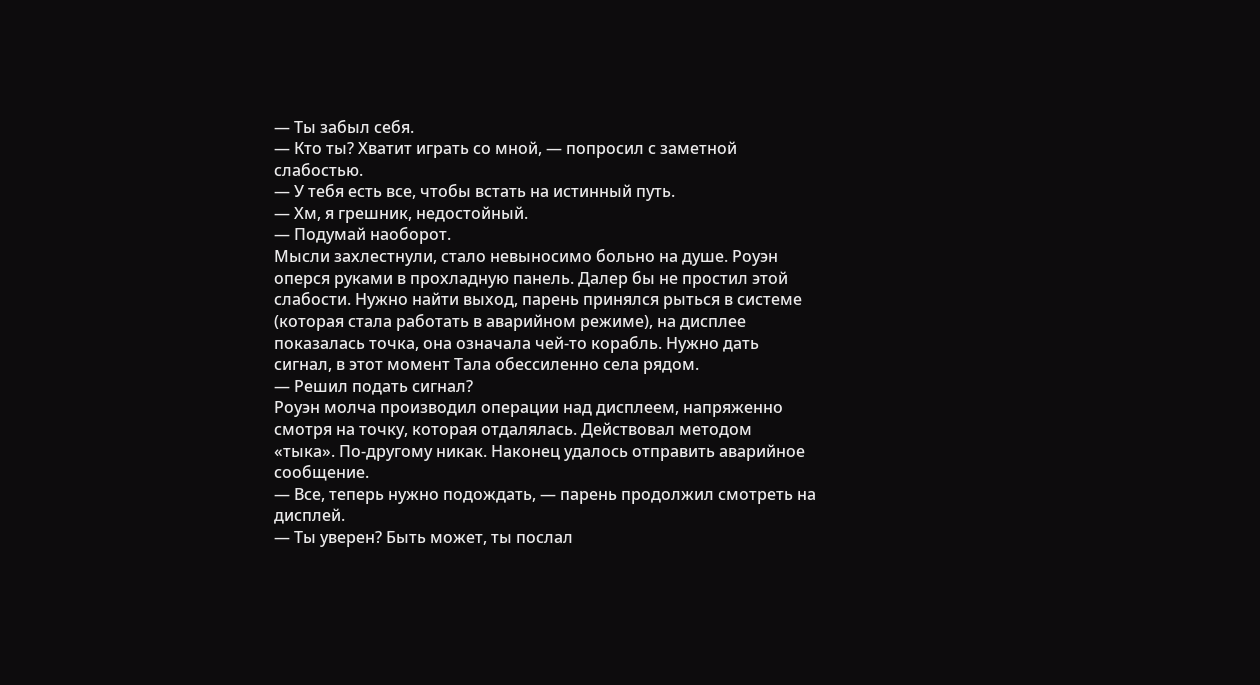— Ты забыл себя.
— Кто ты? Хватит играть со мной, — попросил с заметной слабостью.
— У тебя есть все, чтобы встать на истинный путь.
— Хм, я грешник, недостойный.
— Подумай наоборот.
Мысли захлестнули, стало невыносимо больно на душе. Роуэн оперся руками в прохладную панель. Далер бы не простил этой слабости. Нужно найти выход, парень принялся рыться в системе (которая стала работать в аварийном режиме), на дисплее показалась точка, она означала чей-то корабль. Нужно дать сигнал, в этот момент Тала обессиленно села рядом.
— Решил подать сигнал?
Роуэн молча производил операции над дисплеем, напряженно смотря на точку, которая отдалялась. Действовал методом «тыка». По-другому никак. Наконец удалось отправить аварийное сообщение.
— Все, теперь нужно подождать, — парень продолжил смотреть на дисплей.
— Ты уверен? Быть может, ты послал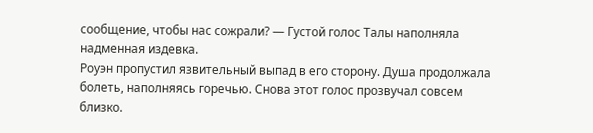сообщение, чтобы нас сожрали? — Густой голос Талы наполняла надменная издевка.
Роуэн пропустил язвительный выпад в его сторону. Душа продолжала болеть, наполняясь горечью. Снова этот голос прозвучал совсем близко.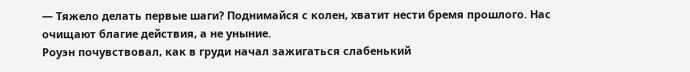— Тяжело делать первые шаги? Поднимайся с колен, хватит нести бремя прошлого. Нас очищают благие действия, а не уныние.
Роуэн почувствовал, как в груди начал зажигаться слабенький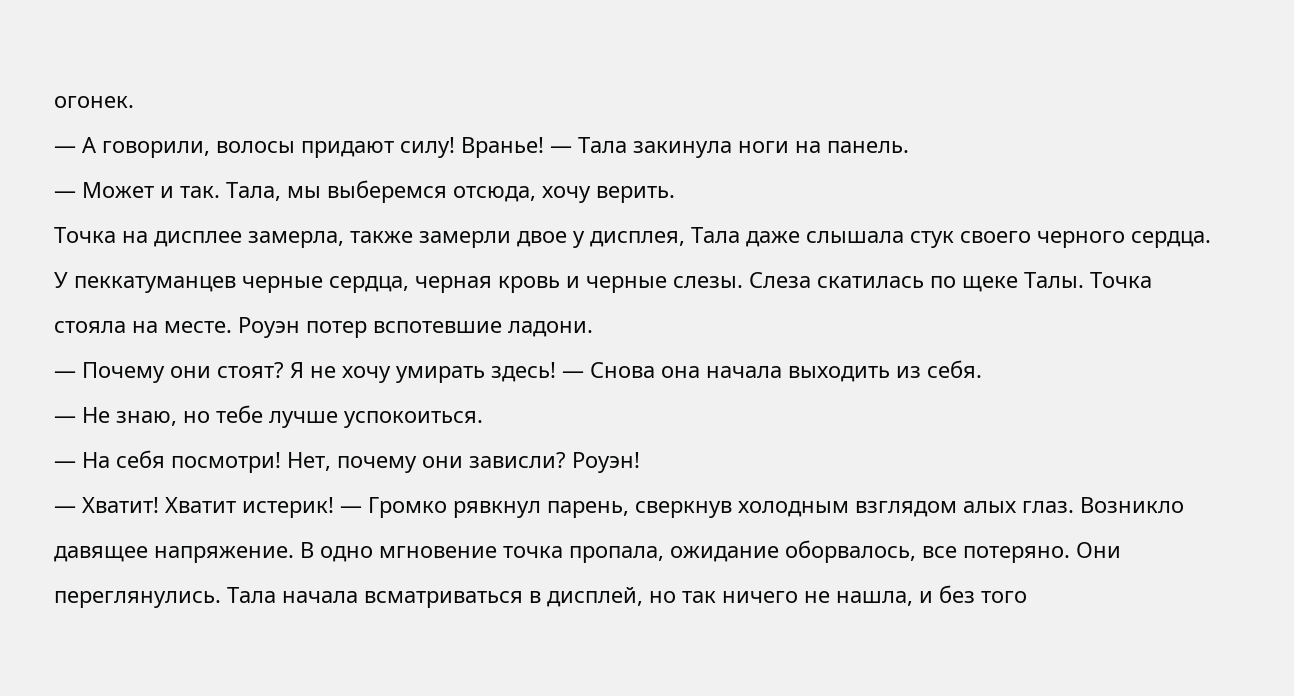огонек.
— А говорили, волосы придают силу! Вранье! — Тала закинула ноги на панель.
— Может и так. Тала, мы выберемся отсюда, хочу верить.
Точка на дисплее замерла, также замерли двое у дисплея, Тала даже слышала стук своего черного сердца. У пеккатуманцев черные сердца, черная кровь и черные слезы. Слеза скатилась по щеке Талы. Точка стояла на месте. Роуэн потер вспотевшие ладони.
— Почему они стоят? Я не хочу умирать здесь! — Снова она начала выходить из себя.
— Не знаю, но тебе лучше успокоиться.
— На себя посмотри! Нет, почему они зависли? Роуэн!
— Хватит! Хватит истерик! — Громко рявкнул парень, сверкнув холодным взглядом алых глаз. Возникло давящее напряжение. В одно мгновение точка пропала, ожидание оборвалось, все потеряно. Они переглянулись. Тала начала всматриваться в дисплей, но так ничего не нашла, и без того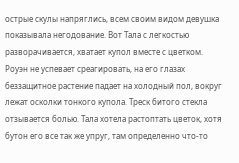острые скулы напряглись, всем своим видом девушка показывала негодование. Вот Тала с легкостью разворачивается, хватает купол вместе с цветком. Роуэн не успевает среагировать, на его глазах беззащитное растение падает на холодный пол, вокруг лежат осколки тонкого купола. Треск битого стекла отзывается болью. Тала хотела растоптать цветок, хотя бутон его все так же упруг, там определенно что-то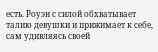есть. Роуэн с силой обхватывает талию девушки и прижимает к себе, сам удивляясь своей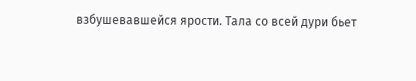взбушевавшейся ярости. Тала со всей дури бьет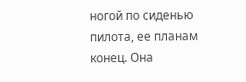ногой по сиденью пилота, ее планам конец. Она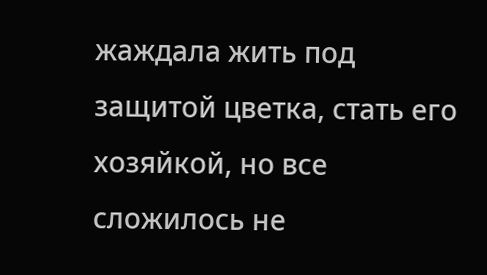жаждала жить под защитой цветка, стать его хозяйкой, но все сложилось не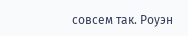совсем так. Роуэн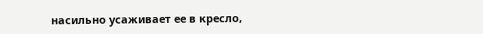насильно усаживает ее в кресло,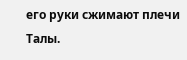его руки сжимают плечи Талы.